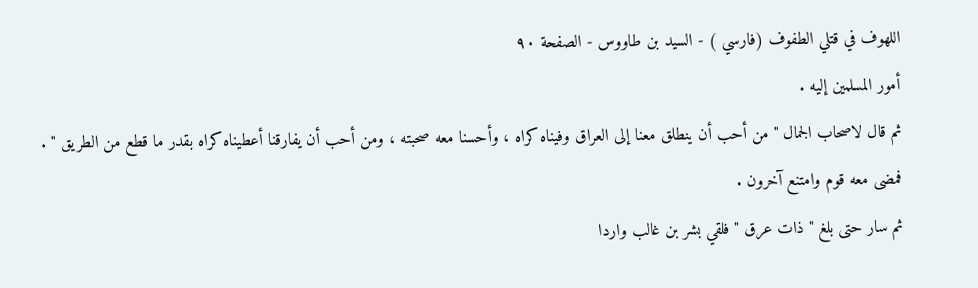اللهوف في قتلي الطفوف (فارسي ) - السيد بن طاووس - الصفحة ٩٠
أمور المسلمين إليه .
ثم قال لاصحاب الجمال " من أحب أن ينطلق معنا إلى العراق وفيناه كراه ، وأحسنا معه صحبته ، ومن أحب أن يفارقنا أعطيناه كراه بقدر ما قطع من الطريق " .
فمضى معه قوم وامتنع آخرون .
ثم سار حتى بلغ " ذات عرق " فلقي بشر بن غالب واردا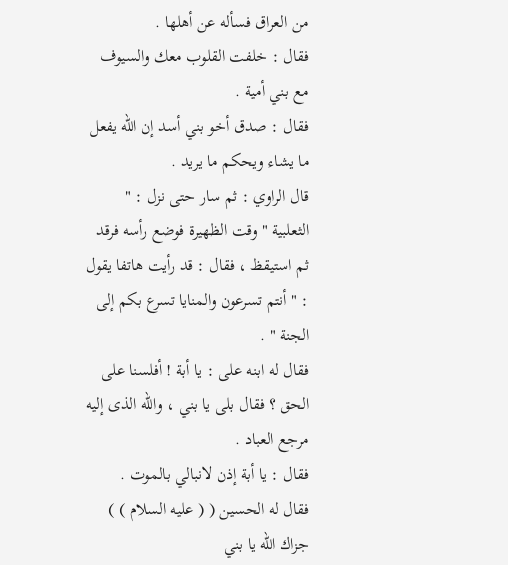من العراق فسأله عن أهلها .
فقال : خلفت القلوب معك والسيوف مع بني أمية .
فقال : صدق أخو بني أسد إن الله يفعل ما يشاء ويحكم ما يريد .
قال الراوي : ثم سار حتى نزل : " الثعلبية " وقت الظهيرة فوضع رأسه فرقد ثم استيقظ ، فقال : قد رأيت هاتفا يقول : " أنتم تسرعون والمنايا تسرع بكم إلى الجنة " .
فقال له ابنه على : يا أبة ! أفلسنا على الحق ؟ فقال بلى يا بني ، والله الذى إليه مرجع العباد .
فقال : يا أبة إذن لانبالي بالموت .
فقال له الحسين ( ( عليه السلام ) ) جزاك الله يا بني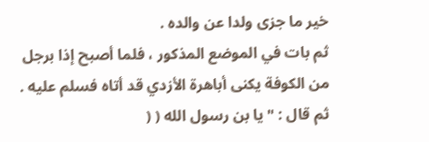خير ما جزى ولدا عن والده .
ثم بات في الموضع المذكور ، فلما أصبح إذا برجل من الكوفة يكنى أباهرة الأزدي قد أتاه فسلم عليه .
ثم قال : " يا بن رسول الله ( (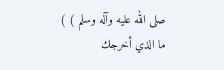صلى الله عليه وآله وسلم ) ) ما الذي أخرجك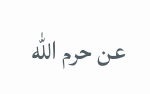عن حرم الله